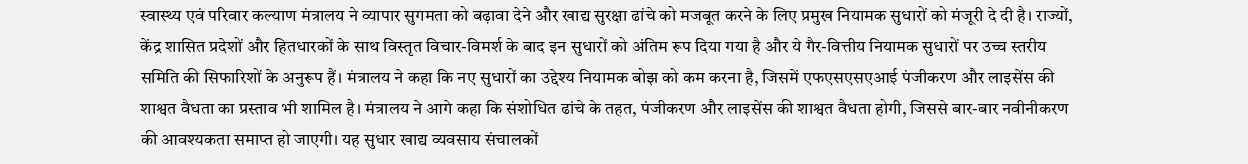स्वास्थ्य एवं परिवार कल्याण मंत्रालय ने व्यापार सुगमता को बढ़ावा देने और खाद्य सुरक्षा ढांचे को मजबूत करने के लिए प्रमुख नियामक सुधारों को मंजूरी दे दी है। राज्यों, केंद्र शासित प्रदेशों और हितधारकों के साथ विस्तृत विचार-विमर्श के बाद इन सुधारों को अंतिम रूप दिया गया है और ये गैर-वित्तीय नियामक सुधारों पर उच्च स्तरीय समिति की सिफारिशों के अनुरूप हैं। मंत्रालय ने कहा कि नए सुधारों का उद्देश्य नियामक बोझ को कम करना है, जिसमें एफएसएसएआई पंजीकरण और लाइसेंस की शाश्वत वैधता का प्रस्ताव भी शामिल है। मंत्रालय ने आगे कहा कि संशोधित ढांचे के तहत, पंजीकरण और लाइसेंस की शाश्वत वैधता होगी, जिससे बार-बार नवीनीकरण की आवश्यकता समाप्त हो जाएगी। यह सुधार खाद्य व्यवसाय संचालकों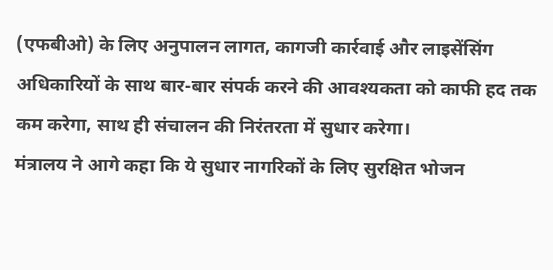(एफबीओ) के लिए अनुपालन लागत, कागजी कार्रवाई और लाइसेंसिंग अधिकारियों के साथ बार-बार संपर्क करने की आवश्यकता को काफी हद तक कम करेगा, साथ ही संचालन की निरंतरता में सुधार करेगा।
मंत्रालय ने आगे कहा कि ये सुधार नागरिकों के लिए सुरक्षित भोजन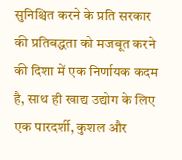सुनिश्चित करने के प्रति सरकार की प्रतिबद्धता को मजबूत करने की दिशा में एक निर्णायक कदम है, साथ ही खाद्य उद्योग के लिए एक पारदर्शी, कुशल और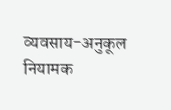व्यवसाय-अनुकूल नियामक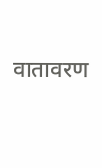वातावरण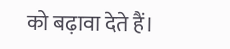को बढ़ावा देते हैं।